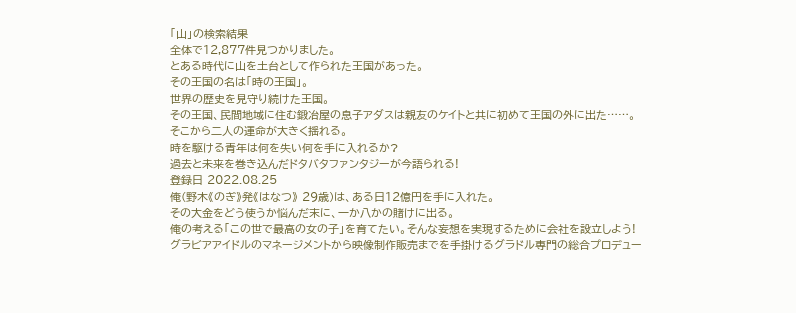「山」の検索結果
全体で12,877件見つかりました。
とある時代に山を土台として作られた王国があった。
その王国の名は「時の王国」。
世界の歴史を見守り続けた王国。
その王国、民間地域に住む鍛冶屋の息子アダスは親友のケイトと共に初めて王国の外に出た……。
そこから二人の運命が大きく揺れる。
時を駆ける青年は何を失い何を手に入れるか?
過去と未来を巻き込んだドタバタファンタジーが今語られる!
登録日 2022.08.25
俺(野木《のぎ》発《はなつ》 29歳)は、ある日12億円を手に入れた。
その大金をどう使うか悩んだ末に、一か八かの賭けに出る。
俺の考える「この世で最高の女の子」を育てたい。そんな妄想を実現するために会社を設立しよう!
グラビアアイドルのマネージメントから映像制作販売までを手掛けるグラドル専門の総合プロデュー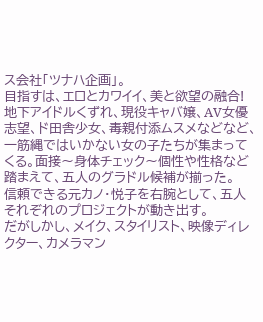ス会社「ツナハ企画」。
目指すは、エロとカワイイ、美と欲望の融合!
地下アイドルくずれ、現役キャバ嬢、AV女優志望、ド田舎少女、毒親付添ムスメなどなど、一筋縄ではいかない女の子たちが集まってくる。面接〜身体チェック〜個性や性格など踏まえて、五人のグラドル候補が揃った。
信頼できる元カノ・悦子を右腕として、五人それぞれのプロジェクトが動き出す。
だがしかし、メイク、スタイリスト、映像ディレクター、カメラマン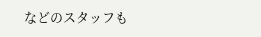などのスタッフも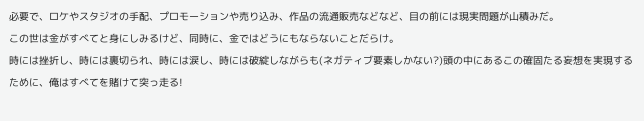必要で、ロケやスタジオの手配、プロモーションや売り込み、作品の流通販売などなど、目の前には現実問題が山積みだ。
この世は金がすべてと身にしみるけど、同時に、金ではどうにもならないことだらけ。
時には挫折し、時には裏切られ、時には涙し、時には破綻しながらも(ネガティブ要素しかない?)頭の中にあるこの確固たる妄想を実現するために、俺はすべてを賭けて突っ走る!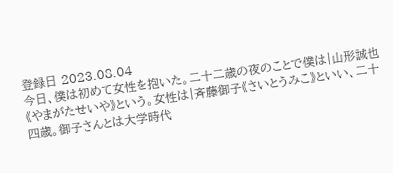登録日 2023.08.04
今日、僕は初めて女性を抱いた。二十二歳の夜のことで僕は|山形誠也《やまがたせいや》という。女性は|斉藤御子《さいとうみこ》といい、二十四歳。御子さんとは大学時代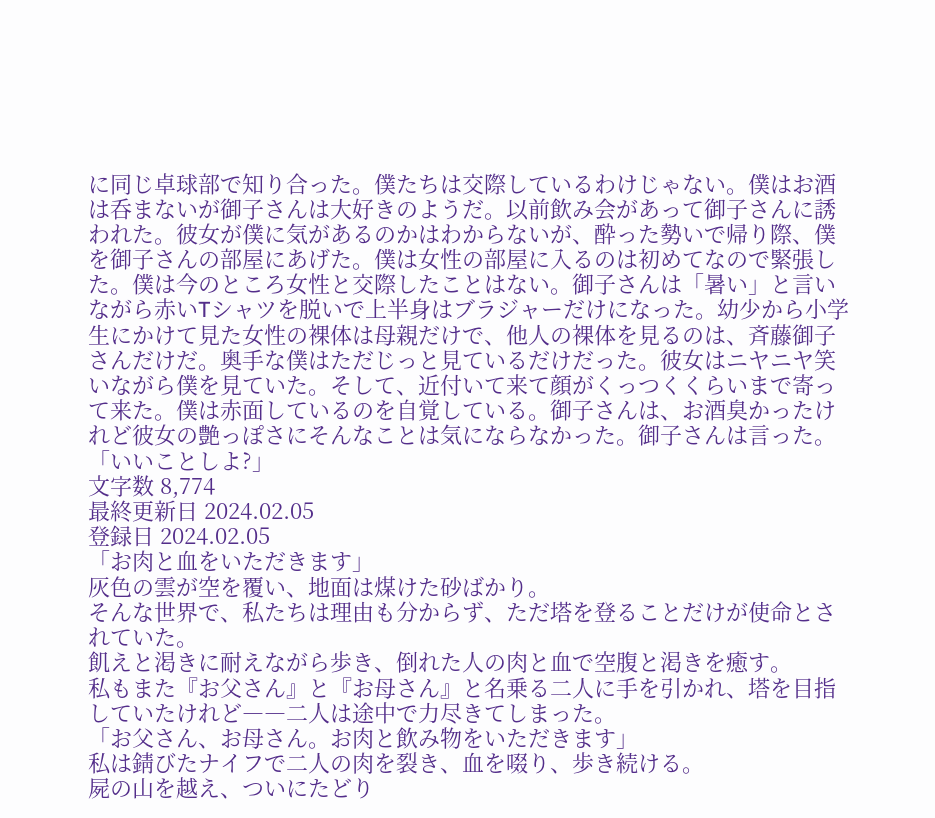に同じ卓球部で知り合った。僕たちは交際しているわけじゃない。僕はお酒は呑まないが御子さんは大好きのようだ。以前飲み会があって御子さんに誘われた。彼女が僕に気があるのかはわからないが、酔った勢いで帰り際、僕を御子さんの部屋にあげた。僕は女性の部屋に入るのは初めてなので緊張した。僕は今のところ女性と交際したことはない。御子さんは「暑い」と言いながら赤いTシャツを脱いで上半身はブラジャーだけになった。幼少から小学生にかけて見た女性の裸体は母親だけで、他人の裸体を見るのは、斉藤御子さんだけだ。奥手な僕はただじっと見ているだけだった。彼女はニヤニヤ笑いながら僕を見ていた。そして、近付いて来て顔がくっつくくらいまで寄って来た。僕は赤面しているのを自覚している。御子さんは、お酒臭かったけれど彼女の艶っぽさにそんなことは気にならなかった。御子さんは言った。「いいことしよ?」
文字数 8,774
最終更新日 2024.02.05
登録日 2024.02.05
「お肉と血をいただきます」
灰色の雲が空を覆い、地面は煤けた砂ばかり。
そんな世界で、私たちは理由も分からず、ただ塔を登ることだけが使命とされていた。
飢えと渇きに耐えながら歩き、倒れた人の肉と血で空腹と渇きを癒す。
私もまた『お父さん』と『お母さん』と名乗る二人に手を引かれ、塔を目指していたけれど――二人は途中で力尽きてしまった。
「お父さん、お母さん。お肉と飲み物をいただきます」
私は錆びたナイフで二人の肉を裂き、血を啜り、歩き続ける。
屍の山を越え、ついにたどり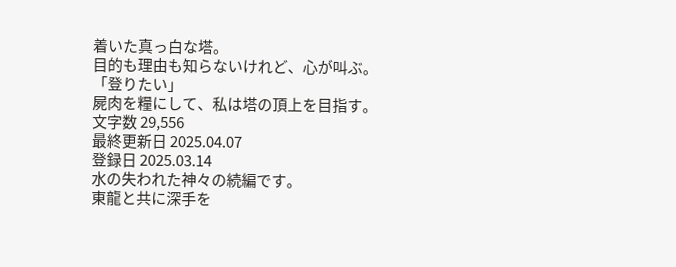着いた真っ白な塔。
目的も理由も知らないけれど、心が叫ぶ。
「登りたい」
屍肉を糧にして、私は塔の頂上を目指す。
文字数 29,556
最終更新日 2025.04.07
登録日 2025.03.14
水の失われた神々の続編です。
東龍と共に深手を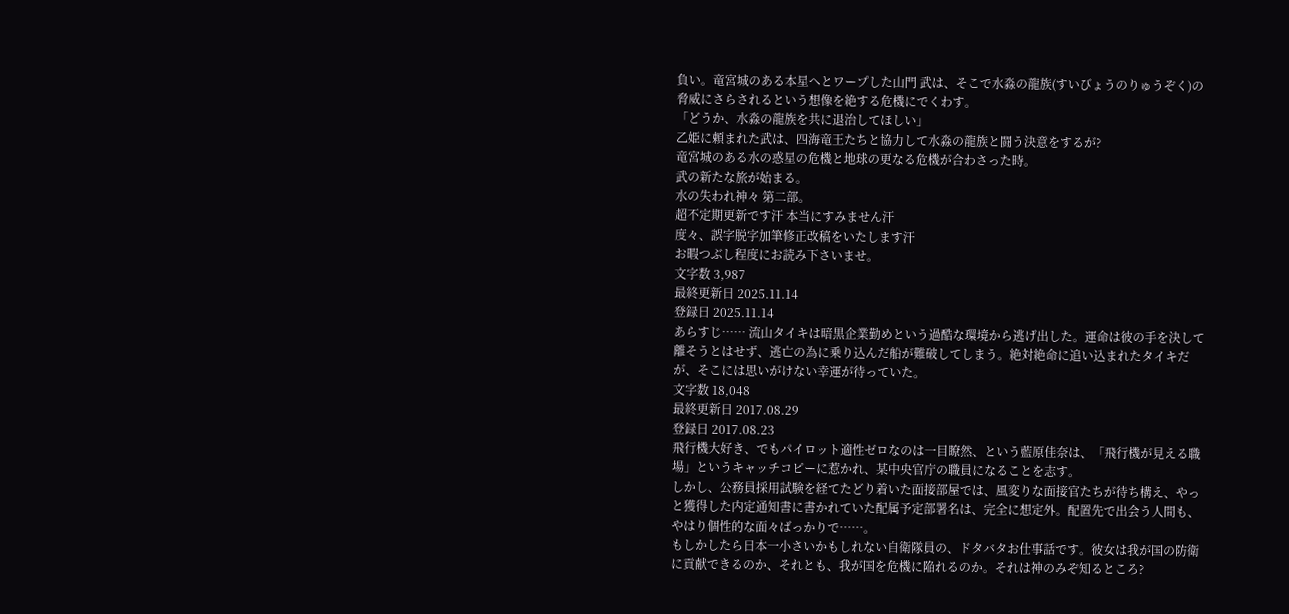負い。竜宮城のある本星へとワープした山門 武は、そこで水淼の龍族(すいびょうのりゅうぞく)の脅威にさらされるという想像を絶する危機にでくわす。
「どうか、水淼の龍族を共に退治してほしい」
乙姫に頼まれた武は、四海竜王たちと協力して水淼の龍族と闘う決意をするが?
竜宮城のある水の惑星の危機と地球の更なる危機が合わさった時。
武の新たな旅が始まる。
水の失われ神々 第二部。
超不定期更新です汗 本当にすみません汗
度々、誤字脱字加筆修正改稿をいたします汗
お暇つぶし程度にお読み下さいませ。
文字数 3,987
最終更新日 2025.11.14
登録日 2025.11.14
あらすじ…… 流山タイキは暗黒企業勤めという過酷な環境から逃げ出した。運命は彼の手を決して離そうとはせず、逃亡の為に乗り込んだ船が難破してしまう。絶対絶命に追い込まれたタイキだが、そこには思いがけない幸運が待っていた。
文字数 18,048
最終更新日 2017.08.29
登録日 2017.08.23
飛行機大好き、でもパイロット適性ゼロなのは一目瞭然、という藍原佳奈は、「飛行機が見える職場」というキャッチコピーに惹かれ、某中央官庁の職員になることを志す。
しかし、公務員採用試験を経てたどり着いた面接部屋では、風変りな面接官たちが待ち構え、やっと獲得した内定通知書に書かれていた配属予定部署名は、完全に想定外。配置先で出会う人間も、やはり個性的な面々ばっかりで……。
もしかしたら日本一小さいかもしれない自衛隊員の、ドタバタお仕事話です。彼女は我が国の防衛に貢献できるのか、それとも、我が国を危機に陥れるのか。それは神のみぞ知るところ?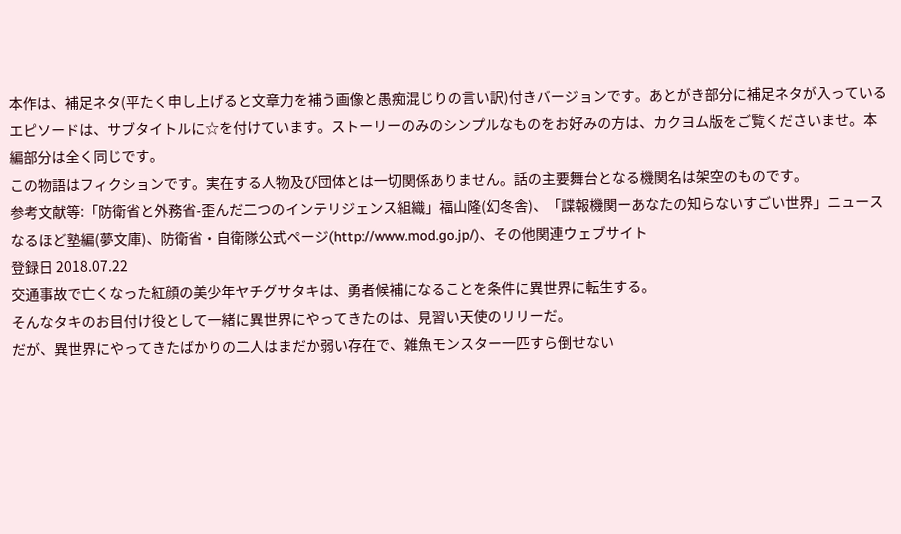本作は、補足ネタ(平たく申し上げると文章力を補う画像と愚痴混じりの言い訳)付きバージョンです。あとがき部分に補足ネタが入っているエピソードは、サブタイトルに☆を付けています。ストーリーのみのシンプルなものをお好みの方は、カクヨム版をご覧くださいませ。本編部分は全く同じです。
この物語はフィクションです。実在する人物及び団体とは一切関係ありません。話の主要舞台となる機関名は架空のものです。
参考文献等:「防衛省と外務省-歪んだ二つのインテリジェンス組織」福山隆(幻冬舎)、「諜報機関ーあなたの知らないすごい世界」ニュースなるほど塾編(夢文庫)、防衛省・自衛隊公式ページ(http://www.mod.go.jp/)、その他関連ウェブサイト
登録日 2018.07.22
交通事故で亡くなった紅顔の美少年ヤチグサタキは、勇者候補になることを条件に異世界に転生する。
そんなタキのお目付け役として一緒に異世界にやってきたのは、見習い天使のリリーだ。
だが、異世界にやってきたばかりの二人はまだか弱い存在で、雑魚モンスター一匹すら倒せない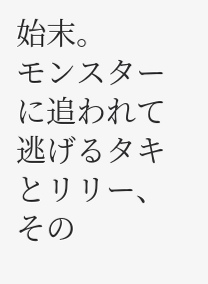始末。
モンスターに追われて逃げるタキとリリー、その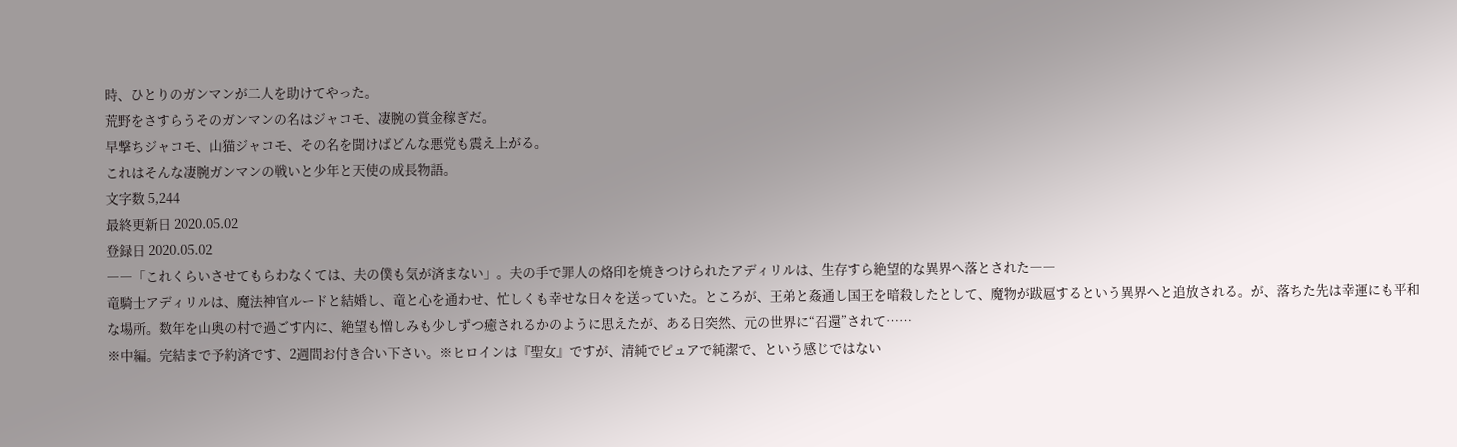時、ひとりのガンマンが二人を助けてやった。
荒野をさすらうそのガンマンの名はジャコモ、凄腕の賞金稼ぎだ。
早撃ちジャコモ、山猫ジャコモ、その名を聞けばどんな悪党も震え上がる。
これはそんな凄腕ガンマンの戦いと少年と天使の成長物語。
文字数 5,244
最終更新日 2020.05.02
登録日 2020.05.02
――「これくらいさせてもらわなくては、夫の僕も気が済まない」。夫の手で罪人の烙印を焼きつけられたアディリルは、生存すら絶望的な異界へ落とされた――
竜騎士アディリルは、魔法神官ルードと結婚し、竜と心を通わせ、忙しくも幸せな日々を送っていた。ところが、王弟と姦通し国王を暗殺したとして、魔物が跋扈するという異界へと追放される。が、落ちた先は幸運にも平和な場所。数年を山奥の村で過ごす内に、絶望も憎しみも少しずつ癒されるかのように思えたが、ある日突然、元の世界に“召還”されて……
※中編。完結まで予約済です、2週間お付き合い下さい。※ヒロインは『聖女』ですが、清純でピュアで純潔で、という感じではない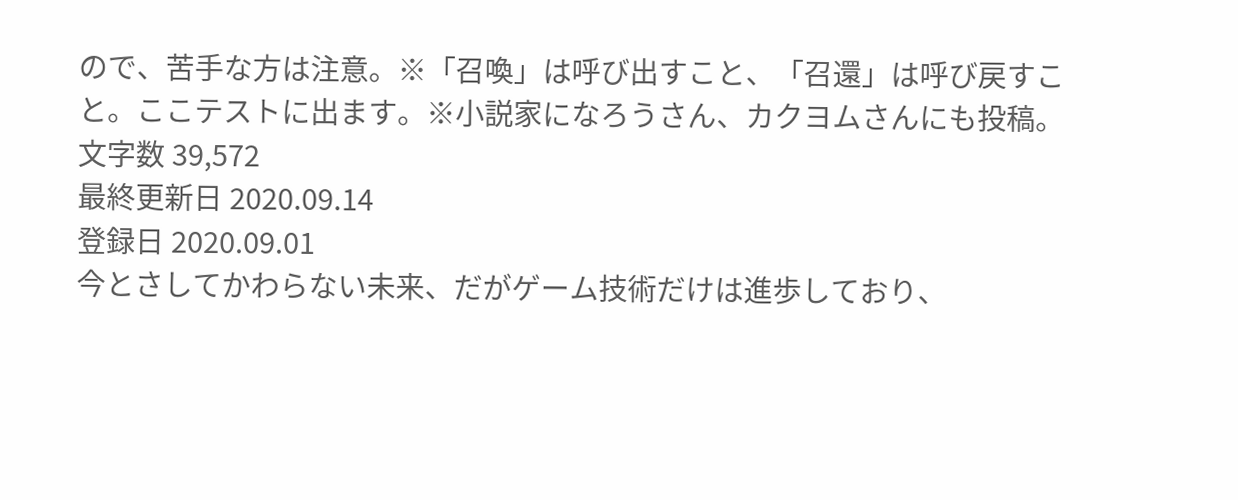ので、苦手な方は注意。※「召喚」は呼び出すこと、「召還」は呼び戻すこと。ここテストに出ます。※小説家になろうさん、カクヨムさんにも投稿。
文字数 39,572
最終更新日 2020.09.14
登録日 2020.09.01
今とさしてかわらない未来、だがゲーム技術だけは進歩しており、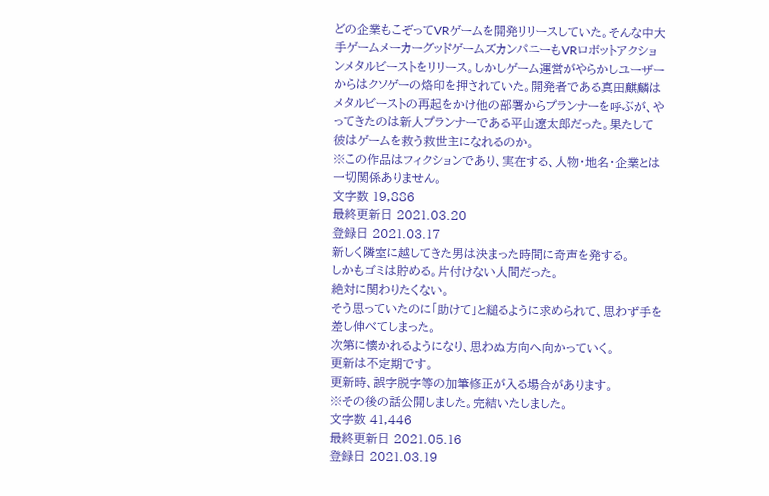どの企業もこぞってVRゲームを開発リリースしていた。そんな中大手ゲームメーカーグッドゲームズカンパニーもVRロボットアクションメタルビーストをリリース。しかしゲーム運営がやらかしユーザーからはクソゲーの烙印を押されていた。開発者である真田麒麟はメタルビーストの再起をかけ他の部署からプランナーを呼ぶが、やってきたのは新人プランナーである平山遼太郎だった。果たして彼はゲームを救う救世主になれるのか。
※この作品はフィクションであり、実在する、人物・地名・企業とは一切関係ありません。
文字数 19,886
最終更新日 2021.03.20
登録日 2021.03.17
新しく隣室に越してきた男は決まった時間に奇声を発する。
しかもゴミは貯める。片付けない人間だった。
絶対に関わりたくない。
そう思っていたのに「助けて」と縋るように求められて、思わず手を差し伸べてしまった。
次第に懐かれるようになり、思わぬ方向へ向かっていく。
更新は不定期です。
更新時、誤字脱字等の加筆修正が入る場合があります。
※その後の話公開しました。完結いたしました。
文字数 41,446
最終更新日 2021.05.16
登録日 2021.03.19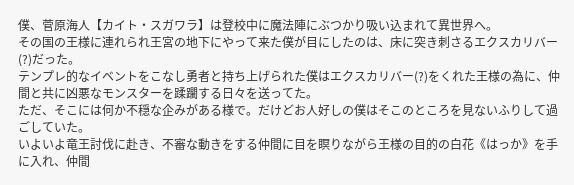僕、菅原海人【カイト・スガワラ】は登校中に魔法陣にぶつかり吸い込まれて異世界へ。
その国の王様に連れられ王宮の地下にやって来た僕が目にしたのは、床に突き刺さるエクスカリバー(?)だった。
テンプレ的なイベントをこなし勇者と持ち上げられた僕はエクスカリバー(?)をくれた王様の為に、仲間と共に凶悪なモンスターを蹂躙する日々を送ってた。
ただ、そこには何か不穏な企みがある様で。だけどお人好しの僕はそこのところを見ないふりして過ごしていた。
いよいよ竜王討伐に赴き、不審な動きをする仲間に目を瞑りながら王様の目的の白花《はっか》を手に入れ、仲間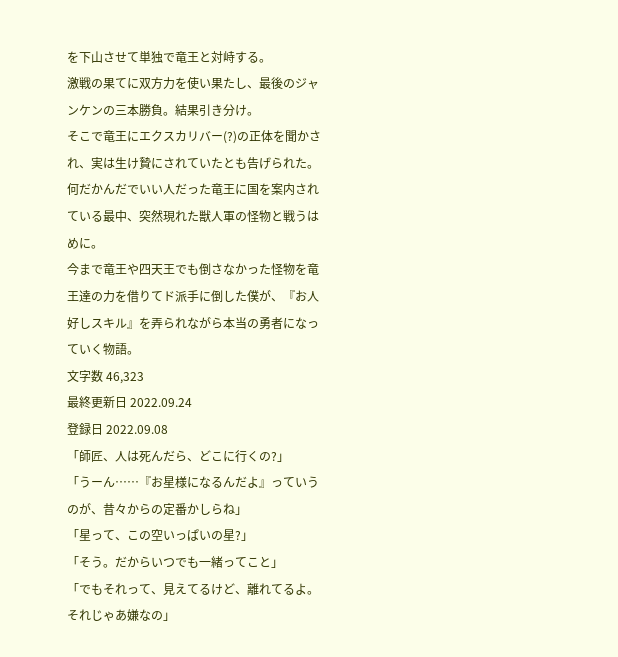を下山させて単独で竜王と対峙する。
激戦の果てに双方力を使い果たし、最後のジャンケンの三本勝負。結果引き分け。
そこで竜王にエクスカリバー(?)の正体を聞かされ、実は生け贄にされていたとも告げられた。
何だかんだでいい人だった竜王に国を案内されている最中、突然現れた獣人軍の怪物と戦うはめに。
今まで竜王や四天王でも倒さなかった怪物を竜王達の力を借りてド派手に倒した僕が、『お人好しスキル』を弄られながら本当の勇者になっていく物語。
文字数 46,323
最終更新日 2022.09.24
登録日 2022.09.08
「師匠、人は死んだら、どこに行くの?」
「うーん……『お星様になるんだよ』っていうのが、昔々からの定番かしらね」
「星って、この空いっぱいの星?」
「そう。だからいつでも一緒ってこと」
「でもそれって、見えてるけど、離れてるよ。それじゃあ嫌なの」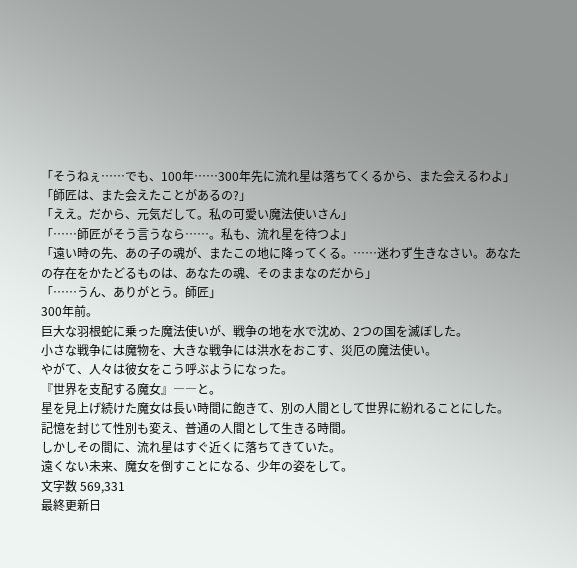「そうねぇ……でも、100年……300年先に流れ星は落ちてくるから、また会えるわよ」
「師匠は、また会えたことがあるの?」
「ええ。だから、元気だして。私の可愛い魔法使いさん」
「……師匠がそう言うなら……。私も、流れ星を待つよ」
「遠い時の先、あの子の魂が、またこの地に降ってくる。……迷わず生きなさい。あなたの存在をかたどるものは、あなたの魂、そのままなのだから」
「……うん、ありがとう。師匠」
300年前。
巨大な羽根蛇に乗った魔法使いが、戦争の地を水で沈め、2つの国を滅ぼした。
小さな戦争には魔物を、大きな戦争には洪水をおこす、災厄の魔法使い。
やがて、人々は彼女をこう呼ぶようになった。
『世界を支配する魔女』――と。
星を見上げ続けた魔女は長い時間に飽きて、別の人間として世界に紛れることにした。
記憶を封じて性別も変え、普通の人間として生きる時間。
しかしその間に、流れ星はすぐ近くに落ちてきていた。
遠くない未来、魔女を倒すことになる、少年の姿をして。
文字数 569,331
最終更新日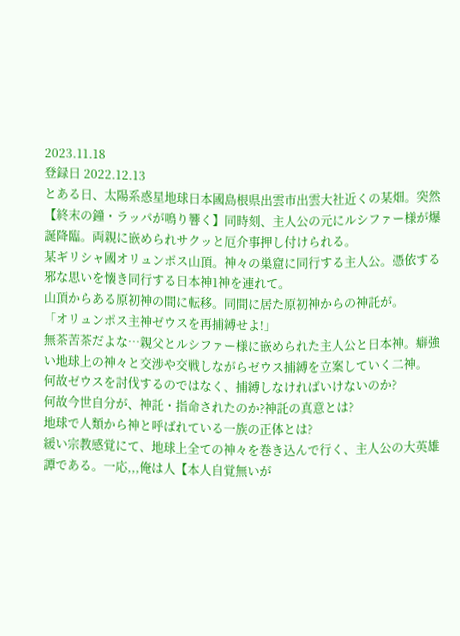2023.11.18
登録日 2022.12.13
とある日、太陽系惑星地球日本國島根県出雲市出雲大社近くの某畑。突然【終末の鐘・ラッパが鳴り響く】同時刻、主人公の元にルシファー様が爆誕降臨。両親に嵌められサクッと厄介事押し付けられる。
某ギリシャ國オリュンポス山頂。神々の巣窟に同行する主人公。憑依する邪な思いを懐き同行する日本神1神を連れて。
山頂からある原初神の間に転移。同間に居た原初神からの神託が。
「オリュンポス主神ゼウスを再捕縛せよ!」
無茶苦茶だよな…親父とルシファー様に嵌められた主人公と日本神。癖強い地球上の神々と交渉や交戦しながらゼウス捕縛を立案していく二神。
何故ゼウスを討伐するのではなく、捕縛しなければいけないのか?
何故今世自分が、神託・指命されたのか?神託の真意とは?
地球で人類から神と呼ばれている一族の正体とは?
緩い宗教感覚にて、地球上全ての神々を巻き込んで行く、主人公の大英雄譚である。一応,,,俺は人【本人自覚無いが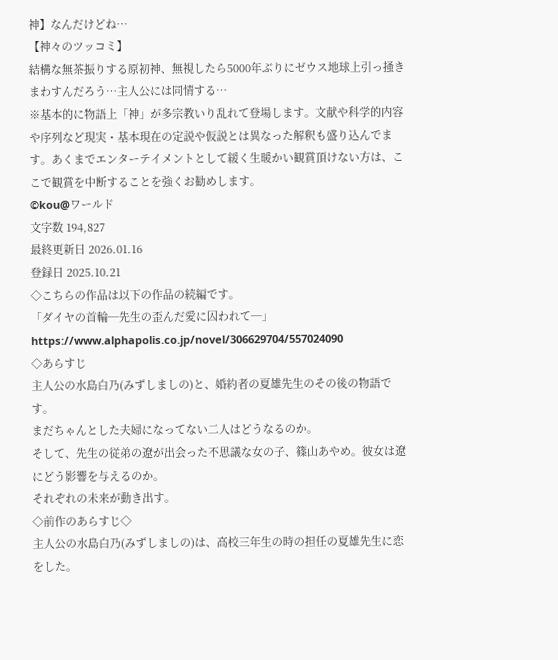神】なんだけどね…
【神々のツッコミ】
結構な無茶振りする原初神、無視したら5000年ぶりにゼウス地球上引っ掻きまわすんだろう…主人公には同情する…
※基本的に物語上「神」が多宗教いり乱れて登場します。文献や科学的内容や序列など現実・基本現在の定説や仮説とは異なった解釈も盛り込んでます。あくまでエンターテイメントとして緩く生暖かい観賞頂けない方は、ここで観賞を中断することを強くお勧めします。
©kou@ワールド
文字数 194,827
最終更新日 2026.01.16
登録日 2025.10.21
◇こちらの作品は以下の作品の続編です。
「ダイヤの首輪─先生の歪んだ愛に囚われて─」https://www.alphapolis.co.jp/novel/306629704/557024090
◇あらすじ
主人公の水島白乃(みずしましの)と、婚約者の夏雄先生のその後の物語です。
まだちゃんとした夫婦になってない二人はどうなるのか。
そして、先生の従弟の遼が出会った不思議な女の子、篠山あやめ。彼女は遼にどう影響を与えるのか。
それぞれの未来が動き出す。
◇前作のあらすじ◇
主人公の水島白乃(みずしましの)は、高校三年生の時の担任の夏雄先生に恋をした。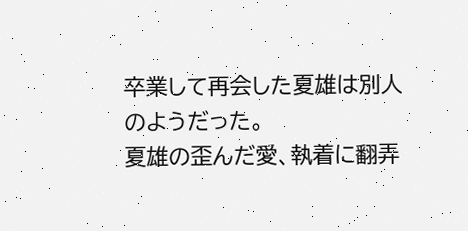卒業して再会した夏雄は別人のようだった。
夏雄の歪んだ愛、執着に翻弄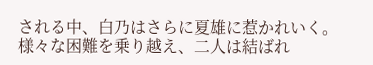される中、白乃はさらに夏雄に惹かれいく。
様々な困難を乗り越え、二人は結ばれ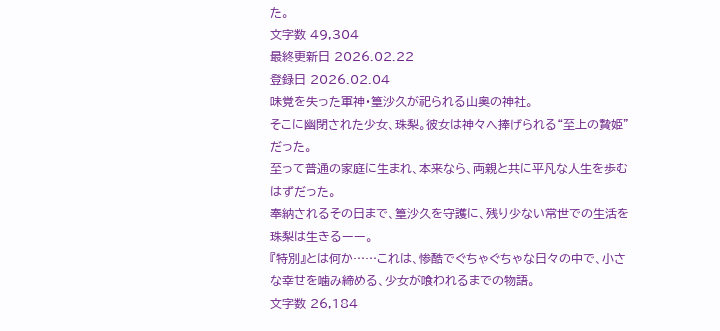た。
文字数 49,304
最終更新日 2026.02.22
登録日 2026.02.04
味覚を失った軍神・篁沙久が祀られる山奥の神社。
そこに幽閉された少女、珠梨。彼女は神々へ捧げられる“至上の贄姫”だった。
至って普通の家庭に生まれ、本来なら、両親と共に平凡な人生を歩むはずだった。
奉納されるその日まで、篁沙久を守護に、残り少ない常世での生活を珠梨は生きるーー。
『特別』とは何か……これは、惨酷でぐちゃぐちゃな日々の中で、小さな幸せを噛み締める、少女が喰われるまでの物語。
文字数 26,184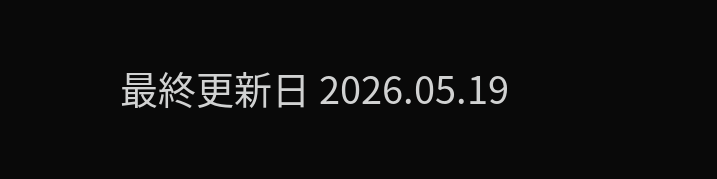最終更新日 2026.05.19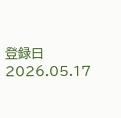登録日 2026.05.17